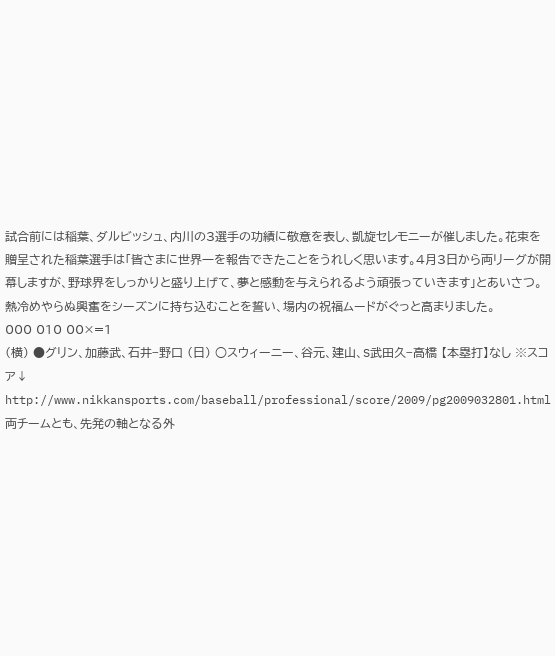試合前には稲葉、ダルビッシュ、内川の3選手の功績に敬意を表し、凱旋セレモニーが催しました。花束を贈呈された稲葉選手は「皆さまに世界一を報告できたことをうれしく思います。4月3日から両リーグが開幕しますが、野球界をしっかりと盛り上げて、夢と感動を与えられるよう頑張っていきます」とあいさつ。熱冷めやらぬ興奮をシーズンに持ち込むことを誓い、場内の祝福ムードがぐっと高まりました。
000 010 00×=1
(横) ●グリン、加藤武、石井−野口 (日) ○スウィーニー、谷元、建山、S武田久−高橋 【本塁打】なし ※スコア↓ http://www.nikkansports.com/baseball/professional/score/2009/pg2009032801.html 両チームとも、先発の軸となる外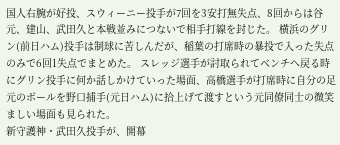国人右腕が好投、スウィーニー投手が7回を3安打無失点、8回からは谷元、建山、武田久と本戦並みにつないで相手打線を封じた。 横浜のグリン(前日ハム)投手は制球に苦しんだが、稲葉の打席時の暴投で入った失点のみで6回1失点でまとめた。 スレッジ選手が討取られてベンチへ戻る時にグリン投手に何か話しかけていった場面、高橋選手が打席時に自分の足元のボールを野口捕手(元日ハム)に拾上げて渡すという元同僚同士の微笑ましい場面も見られた。
新守護神・武田久投手が、開幕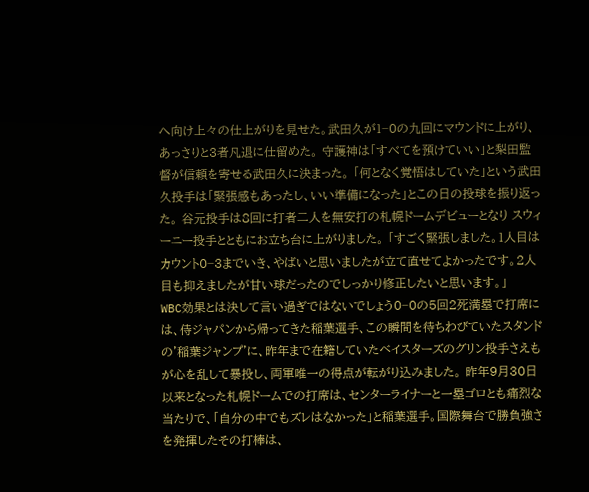へ向け上々の仕上がりを見せた。武田久が1−0の九回にマウンドに上がり、あっさりと3者凡退に仕留めた。 守護神は「すべてを預けていい」と梨田監督が信頼を寄せる武田久に決まった。 「何となく覚悟はしていた」という武田久投手は「緊張感もあったし、いい準備になった」とこの日の投球を振り返った。 谷元投手は8回に打者二人を無安打の札幌ドームデビューとなり スウィーニー投手とともにお立ち台に上がりました。 「すごく緊張しました。1人目はカウント0−3までいき、やばいと思いましたが立て直せてよかったです。2人目も抑えましたが甘い球だったのでしっかり修正したいと思います。」
WBC効果とは決して言い過ぎではないでしょう0−0の5回2死満塁で打席には、侍ジャパンから帰ってきた稲葉選手、この瞬間を待ちわびていたスタンドの'稲葉ジャンプ'に、昨年まで在籍していたベイスターズのグリン投手さえもが心を乱して暴投し、両軍唯一の得点が転がり込みました。 昨年9月30日以来となった札幌ドームでの打席は、センターライナーと一塁ゴロとも痛烈な当たりで、「自分の中でもズレはなかった」と稲葉選手。国際舞台で勝負強さを発揮したその打棒は、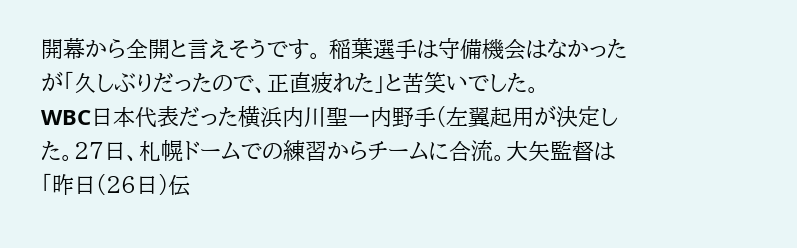開幕から全開と言えそうです。 稲葉選手は守備機会はなかったが「久しぶりだったので、正直疲れた」と苦笑いでした。
WBC日本代表だった横浜内川聖一内野手(左翼起用が決定した。27日、札幌ドームでの練習からチームに合流。大矢監督は「昨日(26日)伝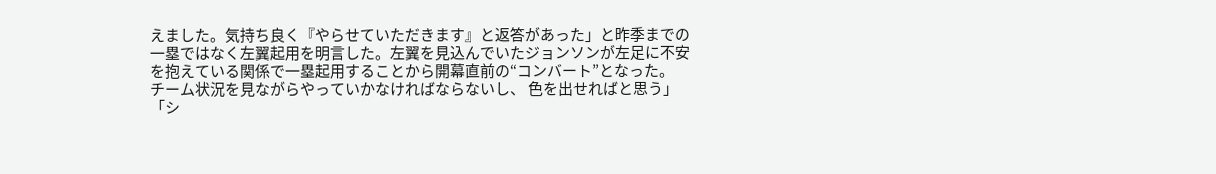えました。気持ち良く『やらせていただきます』と返答があった」と昨季までの一塁ではなく左翼起用を明言した。左翼を見込んでいたジョンソンが左足に不安を抱えている関係で一塁起用することから開幕直前の“コンバート”となった。
チーム状況を見ながらやっていかなければならないし、 色を出せればと思う」 「シ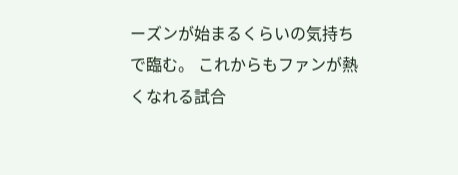ーズンが始まるくらいの気持ちで臨む。 これからもファンが熱くなれる試合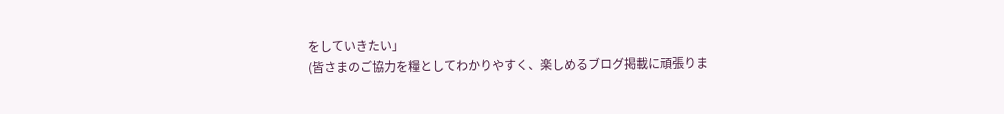をしていきたい」
(皆さまのご協力を糧としてわかりやすく、楽しめるブログ掲載に頑張りま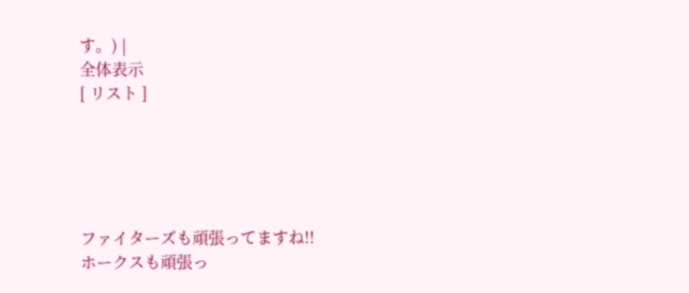す。) |
全体表示
[ リスト ]





ファイターズも頑張ってますね!!
ホークスも頑張っ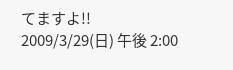てますよ!!
2009/3/29(日) 午後 2:00